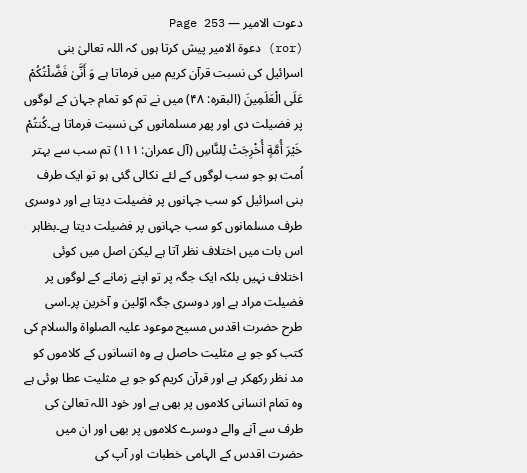دعوت الامیر — Page 253
(ror) دعوة الامير پیش کرتا ہوں کہ اللہ تعالیٰ بنی اسرائیل کی نسبت قرآن کریم میں فرماتا ہے وَ أَنَّىٰ فَضَّلْتُكُمْ عَلَى الْعَلَمِينَ (البقره: ۴۸) میں نے تم کو تمام جہان کے لوگوں پر فضیلت دی اور پھر مسلمانوں کی نسبت فرماتا ہے۔كُنتُمْ خَيْرَ أُمَّةٍ أُخْرِجَتْ لِلنَّاسِ (آل عمران: ۱۱۱) تم سب سے بہتر اُمت ہو جو سب لوگوں کے لئے نکالی گئی ہو تو ایک طرف بنی اسرائیل کو سب جہانوں پر فضیلت دیتا ہے اور دوسری طرف مسلمانوں کو سب جہانوں پر فضیلت دیتا ہے۔بظاہر اس بات میں اختلاف نظر آتا ہے لیکن اصل میں کوئی اختلاف نہیں بلکہ ایک جگہ پر تو اپنے زمانے کے لوگوں پر فضیلت مراد ہے اور دوسری جگہ اوّلین و آخرین پر۔اسی طرح حضرت اقدس مسیح موعود علیہ الصلواۃ والسلام کی کتب کو جو بے مثلیت حاصل ہے وہ انسانوں کے کلاموں کو مد نظر رکھکر ہے اور قرآن کریم کو جو بے مثلیت عطا ہوئی ہے وہ تمام انسانی کلاموں پر بھی ہے اور خود اللہ تعالیٰ کی طرف سے آنے والے دوسرے کلاموں پر بھی اور ان میں حضرت اقدس کے الہامی خطبات اور آپ کی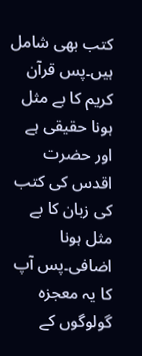کتب بھی شامل ہیں۔پس قرآن کریم کا بے مثل ہونا حقیقی ہے اور حضرت اقدس کی کتب کی زبان کا بے مثل ہونا اضافی۔پس آپ کا یہ معجزہ گولوگوں کے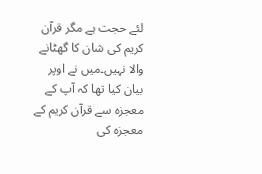لئے حجت ہے مگر قرآن کریم کی شان کا گھٹانے والا نہیں۔میں نے اوپر بیان کیا تھا کہ آپ کے معجزہ سے قرآن کریم کے معجزہ کی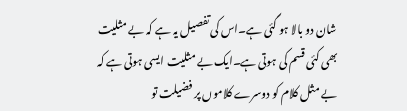شان دو بالا ہو گئی ہے۔اس کی تفصیل یہ ہے کہ بے مثلیت بھی کئی قسم کی ہوتی ہے۔ایک بے مثلیت ایسی ہوتی ہے کہ بے مثل کلام کو دوسرے کلاموں پر فضیلت تو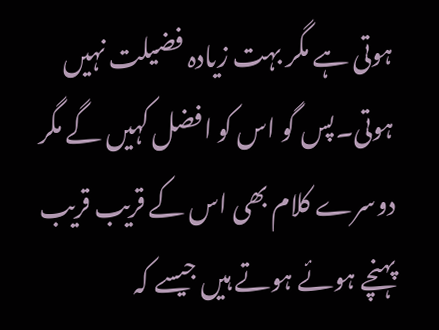ہوتی ہے مگر بہت زیادہ فضیلت نہیں ہوتی۔پس گو اس کو افضل کہیں گے مگر دوسرے کلام بھی اس کے قریب قریب پہنچے ہوئے ہوتے ہیں جیسے کہ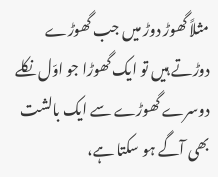مثلاً گھوڑ دوڑ میں جب گھوڑے دوڑتے ہیں تو ایک گھوڑا جو اوّل نکلے دوسرے گھوڑے سے ایک بالشت بھی آگے ہو سکتا ہے،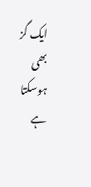ایک گز بھی ہوسکتا ہے